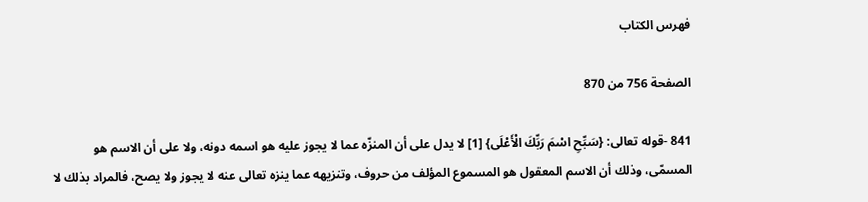فهرس الكتاب

الصفحة 756 من 870

841 -قوله تعالى: {سَبِّحِ اسْمَ رَبِّكَ الْأَعْلَى} [1] لا يدل على أن المنزّه عما لا يجوز عليه هو اسمه دونه، ولا على أن الاسم هو المسمّى، وذلك أن الاسم المعقول هو المسموع المؤلف من حروف، وتنزيهه عما ينزه تعالى عنه لا يجوز ولا يصح، فالمراد بذلك لا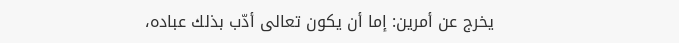يخرج عن أمرين: إما أن يكون تعالى أدّب بذلك عباده،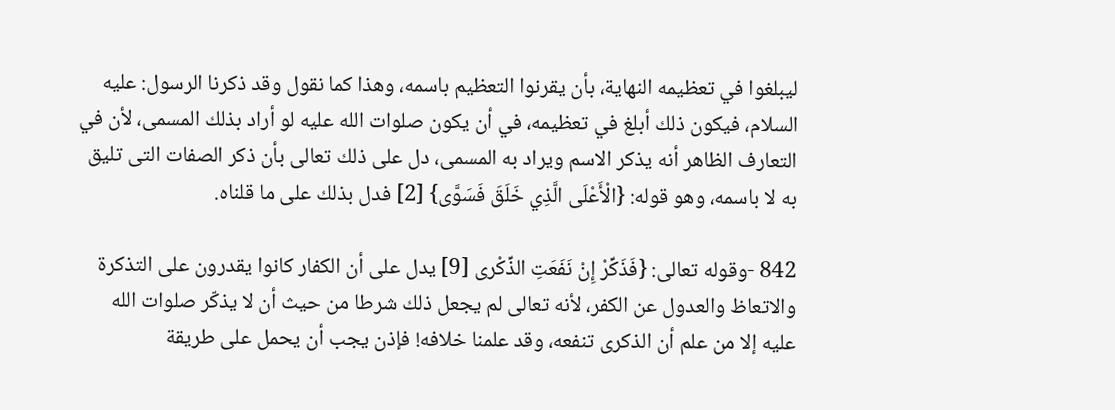ليبلغوا في تعظيمه النهاية، بأن يقرنوا التعظيم باسمه، وهذا كما نقول وقد ذكرنا الرسول: عليه السلام، فيكون ذلك أبلغ في تعظيمه، في أن يكون صلوات الله عليه لو أراد بذلك المسمى، لأن في التعارف الظاهر أنه يذكر الاسم ويراد به المسمى، دل على ذلك تعالى بأن ذكر الصفات التى تليق به لا باسمه، وهو قوله: {الْأَعْلَى الَّذِي خَلَقَ فَسَوَّى} [2] فدل بذلك على ما قلناه.

842 -وقوله تعالى: {فَذَكِّرْ إِنْ نَفَعَتِ الذِّكْرى [9] يدل على أن الكفار كانوا يقدرون على التذكرة والاتعاظ والعدول عن الكفر، لأنه تعالى لم يجعل ذلك شرطا من حيث أن لا يذكّر صلوات الله عليه إلا من علم أن الذكرى تنفعه، وقد علمنا خلافه! فإذن يجب أن يحمل على طريقة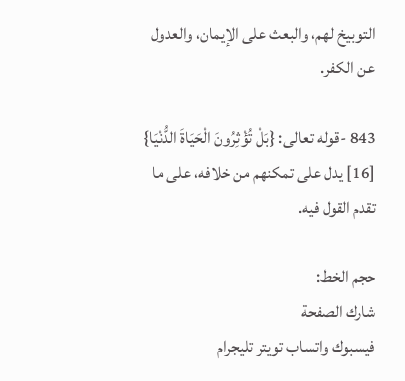التوبيخ لهم، والبعث على الإيمان، والعدول عن الكفر.

843 -قوله تعالى: {بَلْ تُؤْثِرُونَ الْحَيَاةَ الدُّنْيَا} [16] يدل على تمكنهم من خلافه، على ما تقدم القول فيه.

حجم الخط:
شارك الصفحة
فيسبوك واتساب تويتر تليجرام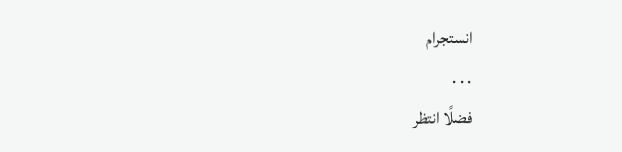انستجرام
. . .
فضلًا انتظر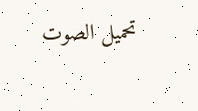تحميل الصوت